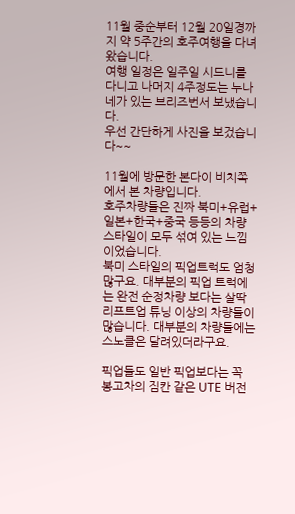11월 중순부터 12월 20일경까지 약 5주간의 호주여행을 다녀왔습니다.
여행 일정은 일주일 시드니를 다니고 나머지 4주정도는 누나네가 있는 브리즈번서 보냈습니다.
우선 간단하게 사진을 보겄습니다~~

11월에 방문한 본다이 비치쪽에서 본 차량입니다.
호주차량들은 진짜 북미+유럽+일본+한국+중국 등등의 차량 스타일이 모두 섞여 있는 느낌이었습니다.
북미 스타일의 픽업트럭도 엄청 많구요. 대부분의 픽업 트럭에는 완전 순정차량 보다는 살딱 리프트업 튜닝 이상의 차량들이
많습니다. 대부분의 차량들에는 스노클은 달려있더라구요.

픽업들도 일반 픽업보다는 꼭 봉고차의 짐칸 같은 UTE 버전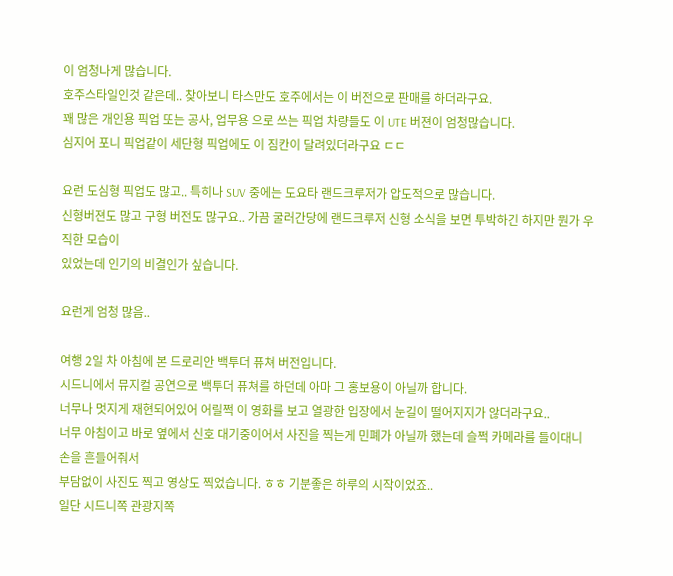이 엄청나게 많습니다.
호주스타일인것 같은데.. 찾아보니 타스만도 호주에서는 이 버전으로 판매를 하더라구요.
꽤 많은 개인용 픽업 또는 공사, 업무용 으로 쓰는 픽업 차량들도 이 UTE 버젼이 엄청많습니다.
심지어 포니 픽업같이 세단형 픽업에도 이 짐칸이 달려있더라구요 ㄷㄷ

요런 도심형 픽업도 많고.. 특히나 SUV 중에는 도요타 랜드크루저가 압도적으로 많습니다.
신형버젼도 많고 구형 버전도 많구요.. 가끔 굴러간당에 랜드크루저 신형 소식을 보면 투박하긴 하지만 뭔가 우직한 모습이
있었는데 인기의 비결인가 싶습니다.

요런게 엄청 많음..

여행 2일 차 아침에 본 드로리안 백투더 퓨쳐 버전입니다.
시드니에서 뮤지컬 공연으로 백투더 퓨쳐를 하던데 아마 그 홍보용이 아닐까 합니다.
너무나 멋지게 재현되어있어 어릴쩍 이 영화를 보고 열광한 입장에서 눈길이 떨어지지가 않더라구요..
너무 아침이고 바로 옆에서 신호 대기중이어서 사진을 찍는게 민폐가 아닐까 했는데 슬쩍 카메라를 들이대니 손을 흔들어줘서
부담없이 사진도 찍고 영상도 찍었습니다. ㅎㅎ 기분좋은 하루의 시작이었죠..
일단 시드니쪽 관광지쪽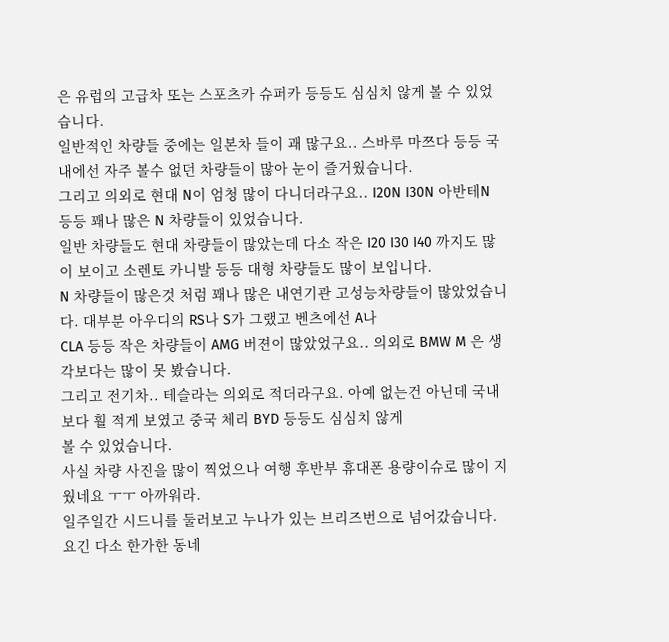은 유럽의 고급차 또는 스포츠카 슈퍼카 등등도 심심치 않게 볼 수 있었습니다.
일반적인 차량들 중에는 일본차 들이 괘 많구요.. 스바루 마쯔다 등등 국내에선 자주 볼수 없던 차량들이 많아 눈이 즐거웠습니다.
그리고 의외로 현대 N이 엄청 많이 다니더라구요.. I20N I30N 아반테N 등등 꽤나 많은 N 차량들이 있었습니다.
일반 차량들도 현대 차량들이 많았는데 다소 작은 I20 I30 I40 까지도 많이 보이고 소렌토 카니발 등등 대형 차량들도 많이 보입니다.
N 차량들이 많은것 처럼 꽤나 많은 내연기관 고성능차량들이 많았었습니다. 대부분 아우디의 RS나 S가 그랬고 벤츠에선 A나
CLA 등등 작은 차량들이 AMG 버젼이 많았었구요.. 의외로 BMW M 은 생각보다는 많이 못 봤습니다.
그리고 전기차.. 테슬라는 의외로 적더라구요. 아예 없는건 아닌데 국내보다 훨 적게 보였고 중국 체리 BYD 등등도 심심치 않게
볼 수 있었습니다.
사실 차량 사진을 많이 찍었으나 여행 후반부 휴대폰 용량이슈로 많이 지웠네요 ㅜㅜ 아까워라.
일주일간 시드니를 둘러보고 누나가 있는 브리즈번으로 넘어갔습니다. 요긴 다소 한가한 동네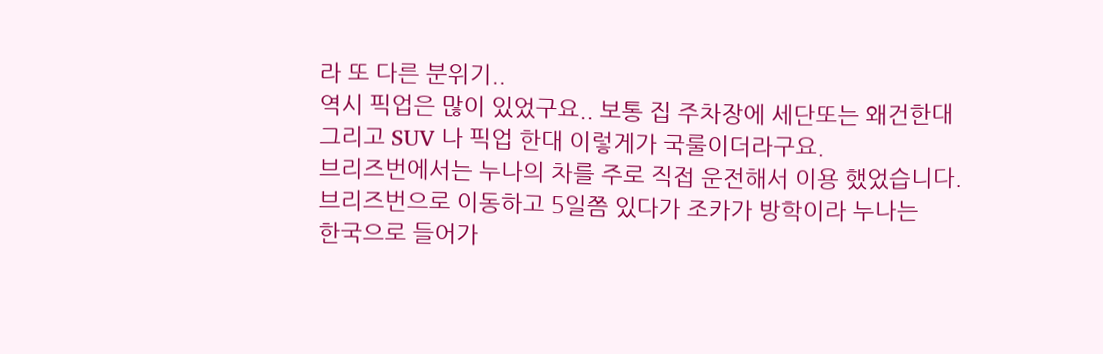라 또 다른 분위기..
역시 픽업은 많이 있었구요.. 보통 집 주차장에 세단또는 왜건한대 그리고 SUV 나 픽업 한대 이렇게가 국룰이더라구요.
브리즈번에서는 누나의 차를 주로 직접 운전해서 이용 했었습니다. 브리즈번으로 이동하고 5일쯤 있다가 조카가 방학이라 누나는
한국으로 들어가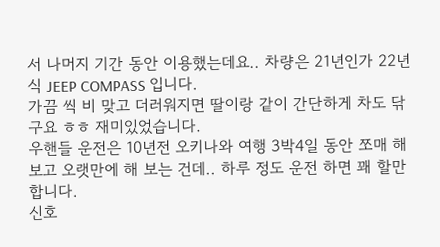서 나머지 기간 동안 이용했는데요.. 차량은 21년인가 22년식 JEEP COMPASS 입니다.
가끔 씩 비 맞고 더러워지면 딸이랑 같이 간단하게 차도 닦구요 ㅎㅎ 재미있었습니다.
우핸들 운전은 10년전 오키나와 여행 3박4일 동안 쪼매 해보고 오랫만에 해 보는 건데.. 하루 정도 운전 하면 꽤 할만 합니다.
신호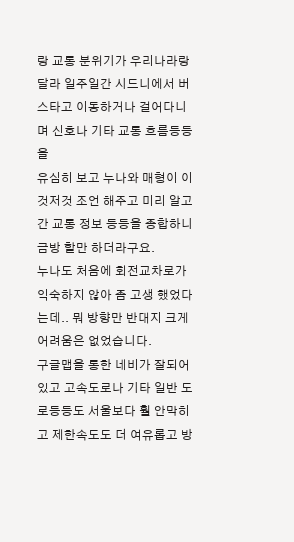랑 교통 분위기가 우리나라랑 달라 일주일간 시드니에서 버스타고 이동하거나 걸어다니며 신호나 기타 교통 흐름등등을
유심히 보고 누나와 매형이 이것저것 조언 해주고 미리 알고 간 교통 정보 등등을 종합하니 금방 할만 하더라구요.
누나도 처음에 회전교차로가 익숙하지 않아 좀 고생 했었다는데.. 뭐 방향만 반대지 크게 어려움은 없었습니다.
구글맵을 통한 네비가 잘되어있고 고속도로나 기타 일반 도로등등도 서울보다 훨 안막히고 제한속도도 더 여유롭고 방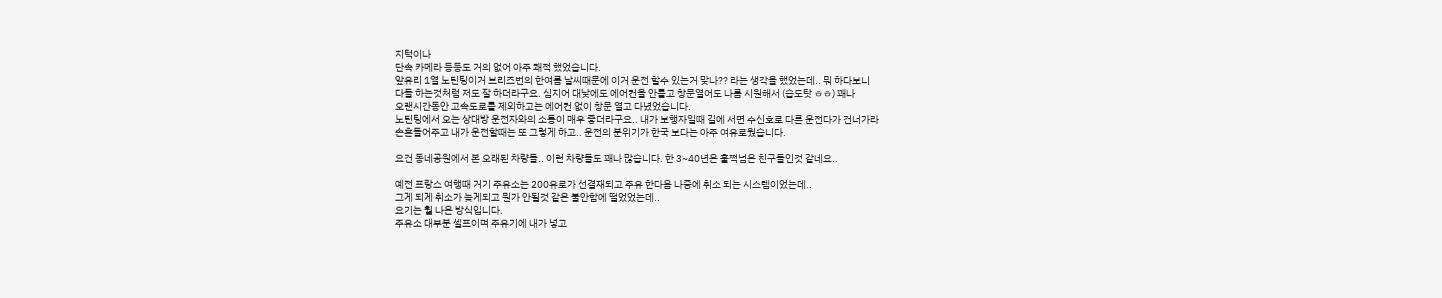지턱이나
단속 카메라 등등도 거의 없어 아주 쾌적 했었습니다.
앞유리 1열 노틴팅이거 브리즈번의 한여름 날씨때문에 이거 운전 할수 있는거 맞나?? 라는 생각을 했었는데.. 뭐 하다보니
다들 하는것처럼 저도 잘 하더라구요. 심지어 대낮에도 에어컨을 안틀고 창문열어도 나름 시원해서 (습도탓 ㅎㅎ) 꽤나
오랜시간동안 고속도로를 제외하고는 에어컨 없이 창문 열고 다녔었습니다.
노틴팅에서 오는 상대방 운전자와의 소통이 매우 좋더라구요.. 내가 보행자일때 길에 서면 수신호로 다른 운전다가 건너가라
손흔들어주고 내가 운전할때는 또 그렇게 하고.. 운전의 분위기가 한국 보다는 아주 여유로웠습니다.

요건 동네공원에서 본 오래된 차량들.. 이런 차량들도 꽤나 많습니다. 한 3~40년은 훌쩍넘은 친구들인것 같네요..

예전 프랑스 여행때 거기 주유소는 200유로가 선결재되고 주유 한다음 나중에 취소 되는 시스템이었는데..
그게 되게 취소가 늦게되고 뭔가 안될것 같은 불안함에 떨었었는데..
요기는 훨 나은 방식입니다.
주유소 대부분 셀프이며 주유기에 내가 넣고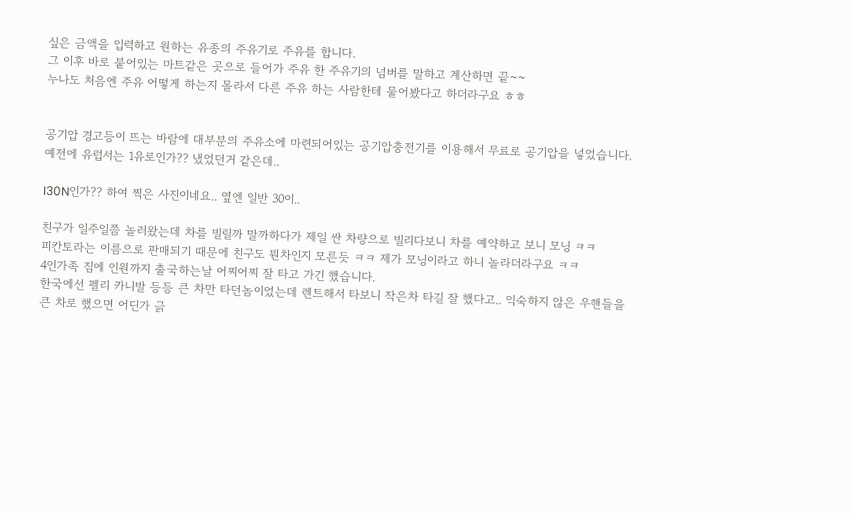싶은 금액을 입력하고 원하는 유종의 주유기로 주유를 합니다.
그 이후 바로 붙어있는 마트같은 곳으로 들어가 주유 한 주유기의 넘버를 말하고 계산하면 끝~~
누나도 처음엔 주유 어떻게 하는지 몰라서 다른 주유 하는 사람한테 물어봤다고 하더라구요 ㅎㅎ


공기압 경고등이 뜨는 바람에 대부분의 주유소에 마련되어있는 공기압충전기를 이용해서 무료로 공기압을 넣었습니다.
예전에 유럽서는 1유로인가?? 냈었던거 같은데..

I30N인가?? 하여 찍은 사진이네요.. 옆엔 일반 30이..

친구가 일주일쯤 놀러왔는데 차를 빌릴까 말까하다가 제일 싼 차량으로 빌리다보니 차를 예약하고 보니 모닝 ㅋㅋ
피칸토라는 이름으로 판매되기 때문에 친구도 뭔차인지 모른듯 ㅋㅋ 제가 모닝이라고 하니 놀라더라구요 ㅋㅋ
4인가족 짐에 인원까지 출국하는날 어찌어찌 잘 타고 가긴 했습니다.
한국에선 펠리 카니발 등등 큰 차만 타던놈이었는데 렌트해서 타보니 작은차 타길 잘 했다고.. 익숙하지 않은 우핸들을
큰 차로 했으면 어딘가 긁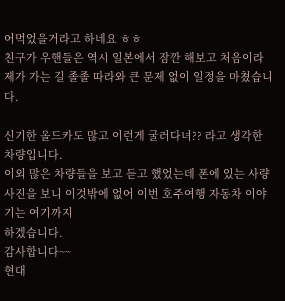어먹었을거라고 하네요 ㅎㅎ
친구가 우핸들은 역시 일본에서 잠깐 해보고 처음이라 제가 가는 길 졸졸 따라와 큰 문제 없이 일정을 마쳤습니다.

신기한 올드카도 많고 이런게 굴러다녀?? 라고 생각한 차량입니다.
이외 많은 차량들을 보고 듣고 했었는데 폰에 있는 사량 사진을 보니 이것밖에 없어 이번 호주여행 자동차 이야기는 여기까지
하겠습니다.
감사합니다~~
현대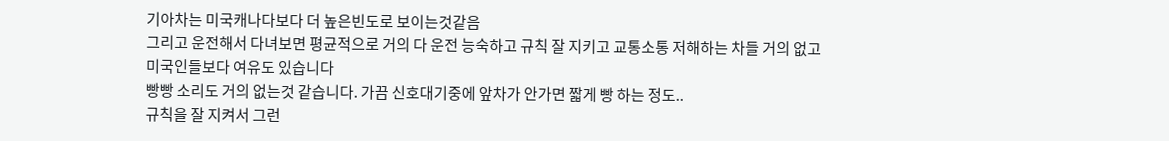기아차는 미국캐나다보다 더 높은빈도로 보이는것같음
그리고 운전해서 다녀보면 평균적으로 거의 다 운전 능숙하고 규칙 잘 지키고 교통소통 저해하는 차들 거의 없고
미국인들보다 여유도 있습니다
빵빵 소리도 거의 없는것 같습니다. 가끔 신호대기중에 앞차가 안가면 짧게 빵 하는 정도..
규칙을 잘 지켜서 그런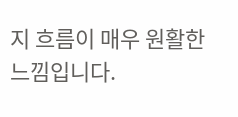지 흐름이 매우 원활한 느낌입니다.